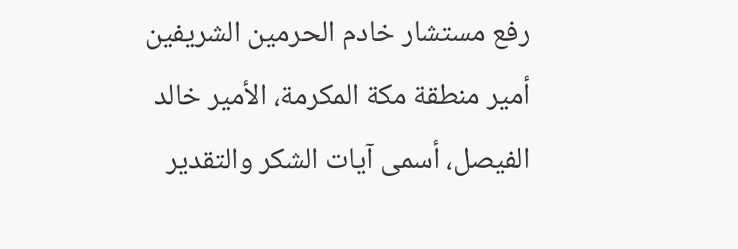رفع مستشار خادم الحرمين الشريفين أمير منطقة مكة المكرمة، الأمير خالد الفيصل، أسمى آيات الشكر والتقدير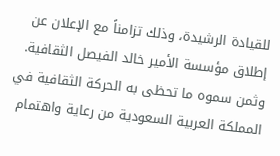للقيادة الرشيدة، وذلك تزامناً مع الإعلان عن إطلاق مؤسسة الأمير خالد الفيصل الثقافية. وثمن سموه ما تحظى به الحركة الثقافية في المملكة العربية السعودية من رعاية واهتمام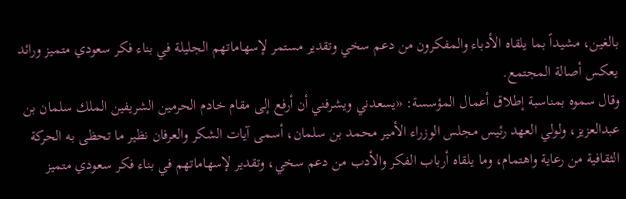بالغين، مشيداً بما يلقاه الأدباء والمفكرون من دعم سخي وتقدير مستمر لإسهاماتهم الجليلة في بناء فكر سعودي متميز ورائد يعكس أصالة المجتمع.
وقال سموه بمناسبة إطلاق أعمال المؤسسة: «يسعدني ويشرفني أن أرفع إلى مقام خادم الحرمين الشريفين الملك سلمان بن عبدالعزيز، ولولي العهد رئيس مجلس الوزراء الأمير محمد بن سلمان، أسمى آيات الشكر والعرفان نظير ما تحظى به الحركة الثقافية من رعاية واهتمام، وما يلقاه أرباب الفكر والأدب من دعم سخي، وتقدير لإسهاماتهم في بناء فكر سعودي متميز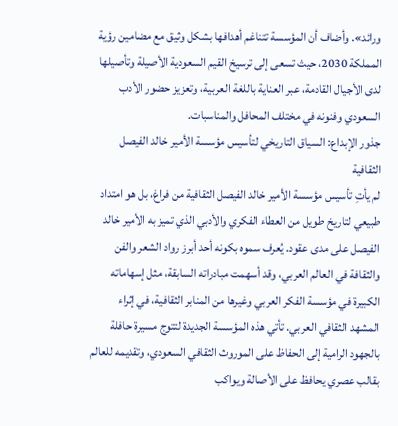ورائد». وأضاف أن المؤسسة تتناغم أهدافها بشكل وثيق مع مضامين رؤية المملكة 2030، حيث تسعى إلى ترسيخ القيم السعودية الأصيلة وتأصيلها لدى الأجيال القادمة، عبر العناية باللغة العربية، وتعزيز حضور الأدب السعودي وفنونه في مختلف المحافل والمناسبات.
جذور الإبداع: السياق التاريخي لتأسيس مؤسسة الأمير خالد الفيصل الثقافية
لم يأتِ تأسيس مؤسسة الأمير خالد الفيصل الثقافية من فراغ، بل هو امتداد طبيعي لتاريخ طويل من العطاء الفكري والأدبي الذي تميز به الأمير خالد الفيصل على مدى عقود. يُعرف سموه بكونه أحد أبرز رواد الشعر والفن والثقافة في العالم العربي، وقد أسهمت مبادراته السابقة، مثل إسهاماته الكبيرة في مؤسسة الفكر العربي وغيرها من المنابر الثقافية، في إثراء المشهد الثقافي العربي. تأتي هذه المؤسسة الجديدة لتتوج مسيرة حافلة بالجهود الرامية إلى الحفاظ على الموروث الثقافي السعودي، وتقديمه للعالم بقالب عصري يحافظ على الأصالة ويواكب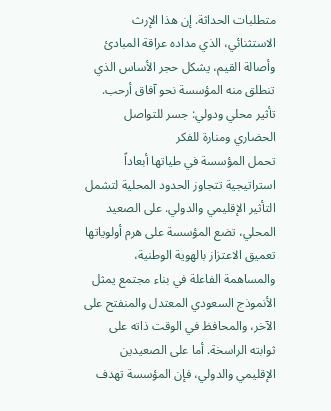متطلبات الحداثة. إن هذا الإرث الاستثنائي، الذي مداده عراقة المبادئ وأصالة القيم، يشكل حجر الأساس الذي تنطلق منه المؤسسة نحو آفاق أرحب.
تأثير محلي ودولي: جسر للتواصل الحضاري ومنارة للفكر
تحمل المؤسسة في طياتها أبعاداً استراتيجية تتجاوز الحدود المحلية لتشمل التأثير الإقليمي والدولي. على الصعيد المحلي، تضع المؤسسة على هرم أولوياتها تعميق الاعتزاز بالهوية الوطنية، والمساهمة الفاعلة في بناء مجتمع يمثل الأنموذج السعودي المعتدل والمنفتح على الآخر، والمحافظ في الوقت ذاته على ثوابته الراسخة. أما على الصعيدين الإقليمي والدولي، فإن المؤسسة تهدف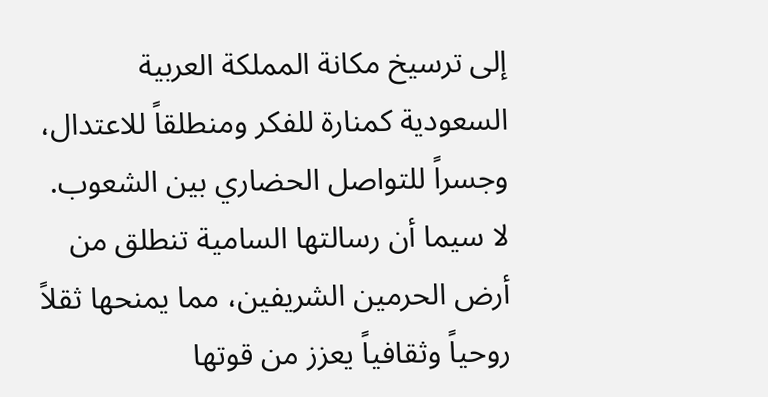إلى ترسيخ مكانة المملكة العربية السعودية كمنارة للفكر ومنطلقاً للاعتدال، وجسراً للتواصل الحضاري بين الشعوب. لا سيما أن رسالتها السامية تنطلق من أرض الحرمين الشريفين، مما يمنحها ثقلاً روحياً وثقافياً يعزز من قوتها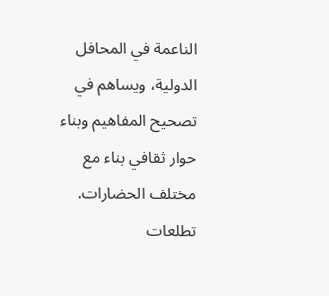الناعمة في المحافل الدولية، ويساهم في تصحيح المفاهيم وبناء حوار ثقافي بناء مع مختلف الحضارات.
تطلعات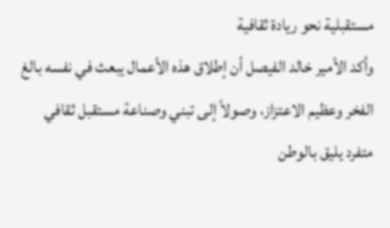مستقبلية نحو ريادة ثقافية
وأكد الأمير خالد الفيصل أن إطلاق هذه الأعمال يبعث في نفسه بالغ الفخر وعظيم الاعتزاز، وصولاً إلى تبني وصناعة مستقبل ثقافي متفرد يليق بالوطن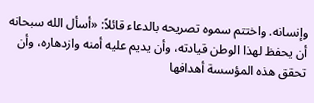وإنسانه. واختتم سموه تصريحه بالدعاء قائلاً: «أسأل الله سبحانه أن يحفظ لهذا الوطن قيادته، وأن يديم عليه أمنه وازدهاره، وأن تحقق هذه المؤسسة أهدافها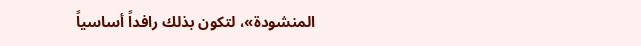المنشودة»، لتكون بذلك رافداً أساسياً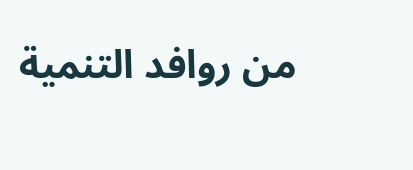من روافد التنمية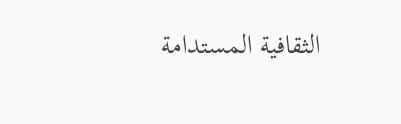الثقافية المستدامة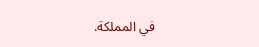في المملكة.